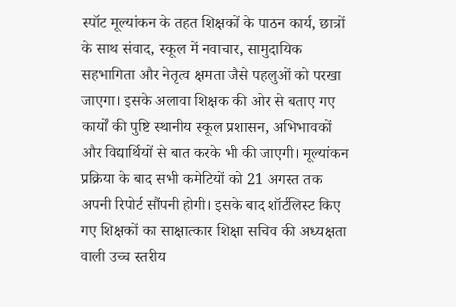स्पॉट मूल्यांकन के तहत शिक्षकों के पाठन कार्य, छात्रों के साथ संवाद, स्कूल में नवाचार, सामुदायिक सहभागिता और नेतृत्व क्षमता जैसे पहलुओं को परखा जाएगा। इसके अलावा शिक्षक की ओर से बताए गए कार्यों की पुष्टि स्थानीय स्कूल प्रशासन, अभिभावकों और विद्यार्थियों से बात करके भी की जाएगी। मूल्यांकन प्रक्रिया के बाद सभी कमेटियों को 21 अगस्त तक अपनी रिपोर्ट सौंपनी होगी। इसके बाद शॉर्टलिस्ट किए गए शिक्षकों का साक्षात्कार शिक्षा सचिव की अध्यक्षता वाली उच्च स्तरीय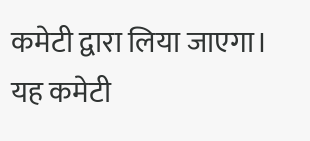कमेटी द्वारा लिया जाएगा।
यह कमेटी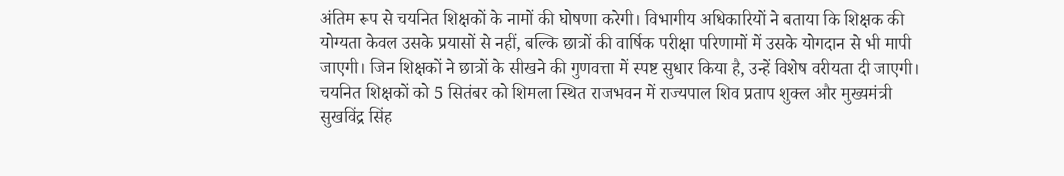अंतिम रूप से चयनित शिक्षकों के नामों की घोषणा करेगी। विभागीय अधिकारियों ने बताया कि शिक्षक की योग्यता केवल उसके प्रयासों से नहीं, बल्कि छात्रों की वार्षिक परीक्षा परिणामों में उसके योगदान से भी मापी जाएगी। जिन शिक्षकों ने छात्रों के सीखने की गुणवत्ता में स्पष्ट सुधार किया है, उन्हें विशेष वरीयता दी जाएगी। चयनित शिक्षकों को 5 सितंबर को शिमला स्थित राजभवन में राज्यपाल शिव प्रताप शुक्ल और मुख्यमंत्री सुखविंद्र सिंह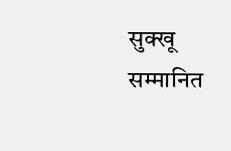सुक्खू सम्मानित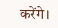करेंगे।